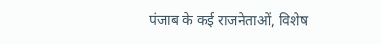पंजाब के कई राजनेताओं, विशेष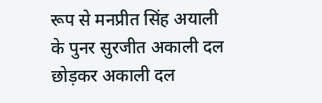रूप से मनप्रीत सिंह अयाली के पुनर सुरजीत अकाली दल छोड़कर अकाली दल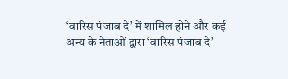‘वारिस पंजाब दे’ में शामिल होने और कई अन्य के नेताओं द्वारा ‘वारिस पंजाब दे’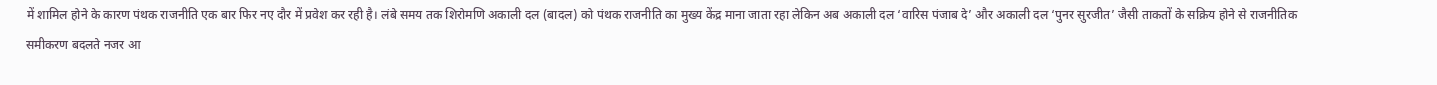में शामिल होने के कारण पंथक राजनीति एक बार फिर नए दौर में प्रवेश कर रही है। लंबे समय तक शिरोमणि अकाली दल (बादल) को पंथक राजनीति का मुख्य केंद्र माना जाता रहा लेकिन अब अकाली दल ‘वारिस पंजाब दे’ और अकाली दल ‘पुनर सुरजीत’ जैसी ताकतों के सक्रिय होने से राजनीतिक समीकरण बदलते नजर आ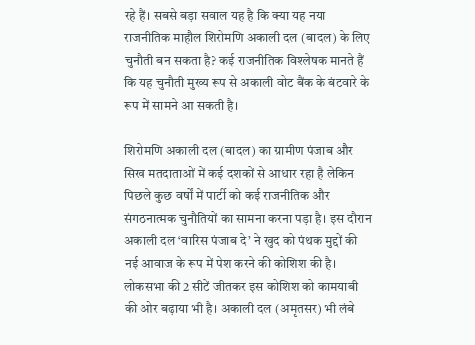रहे हैं। सबसे बड़ा सवाल यह है कि क्या यह नया राजनीतिक माहौल शिरोमणि अकाली दल (बादल) के लिए चुनौती बन सकता है? कई राजनीतिक विश्लेषक मानते हैं कि यह चुनौती मुख्य रूप से अकाली वोट बैंक के बंटवारे के रूप में सामने आ सकती है।

शिरोमणि अकाली दल (बादल) का ग्रामीण पंजाब और सिख मतदाताओं में कई दशकों से आधार रहा है लेकिन पिछले कुछ वर्षों में पार्टी को कई राजनीतिक और संगठनात्मक चुनौतियों का सामना करना पड़ा है। इस दौरान अकाली दल ‘वारिस पंजाब दे’ ने खुद को पंथक मुद्दों की नई आवाज के रूप में पेश करने की कोशिश की है। लोकसभा की 2 सीटें जीतकर इस कोशिश को कामयाबी की ओर बढ़ाया भी है। अकाली दल (अमृतसर) भी लंबे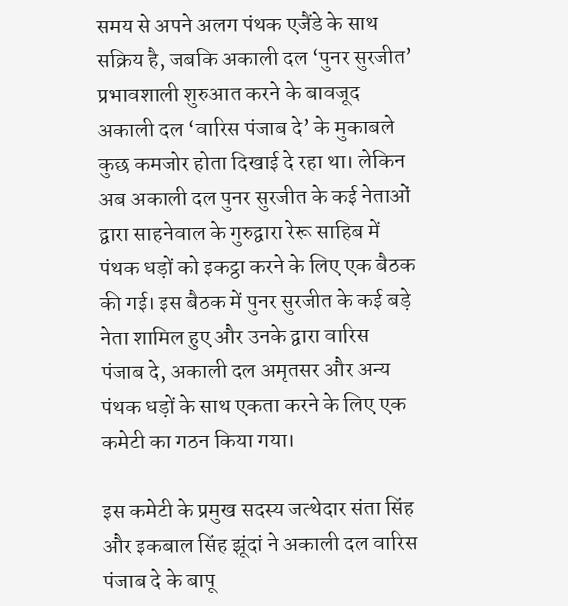समय से अपने अलग पंथक एजैंडे के साथ सक्रिय है, जबकि अकाली दल ‘पुनर सुरजीत’ प्रभावशाली शुरुआत करने के बावजूद अकाली दल ‘वारिस पंजाब दे’ के मुकाबले कुछ कमजोर होता दिखाई दे रहा था। लेकिन अब अकाली दल पुनर सुरजीत के कई नेताओं द्वारा साहनेवाल के गुरुद्वारा रेरू साहिब में पंथक धड़ों को इकट्ठा करने के लिए एक बैठक की गई। इस बैठक में पुनर सुरजीत के कई बड़े नेता शामिल हुए और उनके द्वारा वारिस पंजाब दे, अकाली दल अमृतसर और अन्य पंथक धड़ों के साथ एकता करने के लिए एक कमेटी का गठन किया गया।

इस कमेटी के प्रमुख सदस्य जत्थेदार संता सिंह और इकबाल सिंह झूंदां ने अकाली दल वारिस पंजाब दे के बापू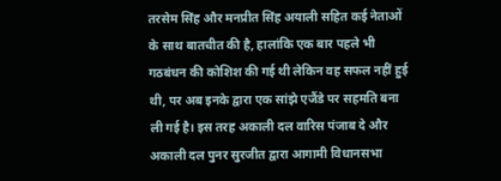तरसेम सिंह और मनप्रीत सिंह अयाली सहित कई नेताओं के साथ बातचीत की है, हालांकि एक बार पहले भी गठबंधन की कोशिश की गई थी लेकिन वह सफल नहीं हुई थी, पर अब इनके द्वारा एक सांझे एजैंडे पर सहमति बना ली गई है। इस तरह अकाली दल वारिस पंजाब दे और अकाली दल पुनर सुरजीत द्वारा आगामी विधानसभा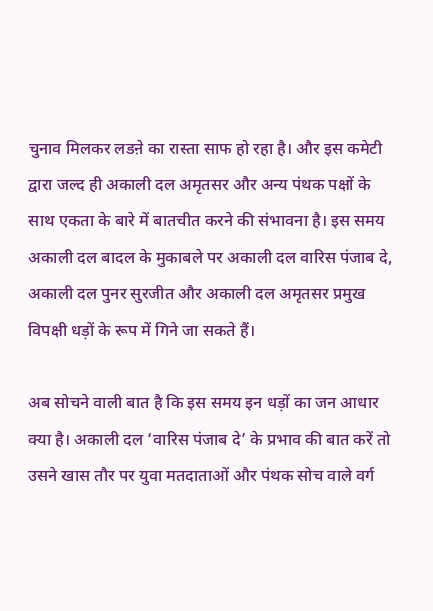चुनाव मिलकर लडऩे का रास्ता साफ हो रहा है। और इस कमेटी द्वारा जल्द ही अकाली दल अमृतसर और अन्य पंथक पक्षों के साथ एकता के बारे में बातचीत करने की संभावना है। इस समय अकाली दल बादल के मुकाबले पर अकाली दल वारिस पंजाब दे, अकाली दल पुनर सुरजीत और अकाली दल अमृतसर प्रमुख विपक्षी धड़ों के रूप में गिने जा सकते हैं।

अब सोचने वाली बात है कि इस समय इन धड़ों का जन आधार क्या है। अकाली दल ‘वारिस पंजाब दे’ के प्रभाव की बात करें तो उसने खास तौर पर युवा मतदाताओं और पंथक सोच वाले वर्ग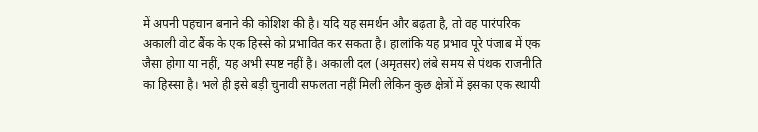में अपनी पहचान बनाने की कोशिश की है। यदि यह समर्थन और बढ़ता है, तो वह पारंपरिक अकाली वोट बैंक के एक हिस्से को प्रभावित कर सकता है। हालांकि यह प्रभाव पूरे पंजाब में एक जैसा होगा या नहीं, यह अभी स्पष्ट नहीं है। अकाली दल (अमृतसर) लंबे समय से पंथक राजनीति का हिस्सा है। भले ही इसे बड़ी चुनावी सफलता नहीं मिली लेकिन कुछ क्षेत्रों में इसका एक स्थायी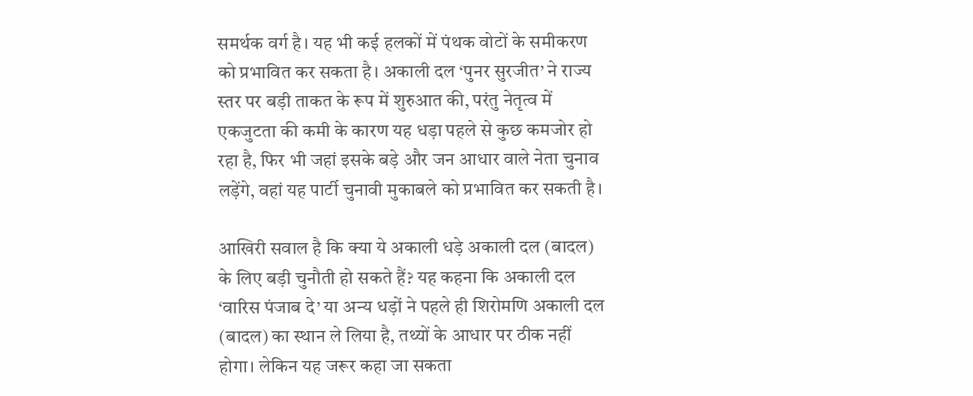समर्थक वर्ग है। यह भी कई हलकों में पंथक वोटों के समीकरण को प्रभावित कर सकता है। अकाली दल ‘पुनर सुरजीत’ ने राज्य स्तर पर बड़ी ताकत के रूप में शुरुआत की, परंतु नेतृत्व में एकजुटता की कमी के कारण यह धड़ा पहले से कुछ कमजोर हो रहा है, फिर भी जहां इसके बड़े और जन आधार वाले नेता चुनाव लड़ेंगे, वहां यह पार्टी चुनावी मुकाबले को प्रभावित कर सकती है।

आखिरी सवाल है कि क्या ये अकाली धड़े अकाली दल (बादल) के लिए बड़ी चुनौती हो सकते हैं? यह कहना कि अकाली दल ‘वारिस पंजाब दे’ या अन्य धड़ों ने पहले ही शिरोमणि अकाली दल (बादल) का स्थान ले लिया है, तथ्यों के आधार पर ठीक नहीं होगा। लेकिन यह जरूर कहा जा सकता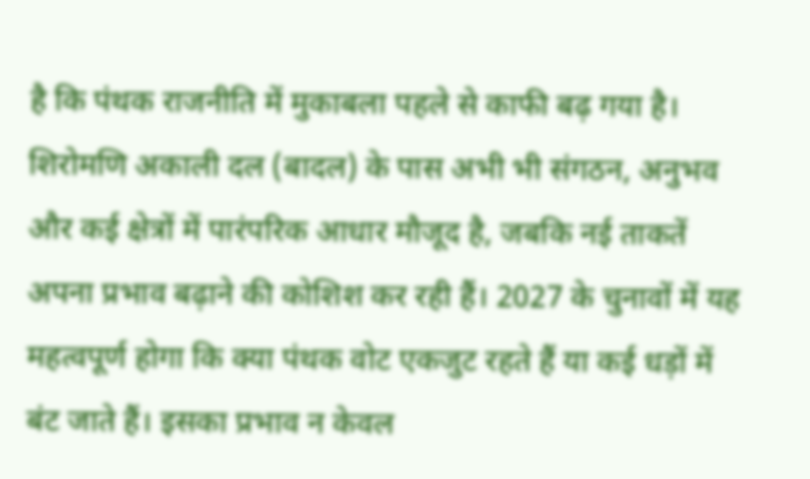है कि पंथक राजनीति में मुकाबला पहले से काफी बढ़ गया है। शिरोमणि अकाली दल (बादल) के पास अभी भी संगठन, अनुभव और कई क्षेत्रों में पारंपरिक आधार मौजूद है, जबकि नई ताकतें अपना प्रभाव बढ़ाने की कोशिश कर रही हैं। 2027 के चुनावों में यह महत्वपूर्ण होगा कि क्या पंथक वोट एकजुट रहते हैं या कई धड़ों में बंट जाते हैं। इसका प्रभाव न केवल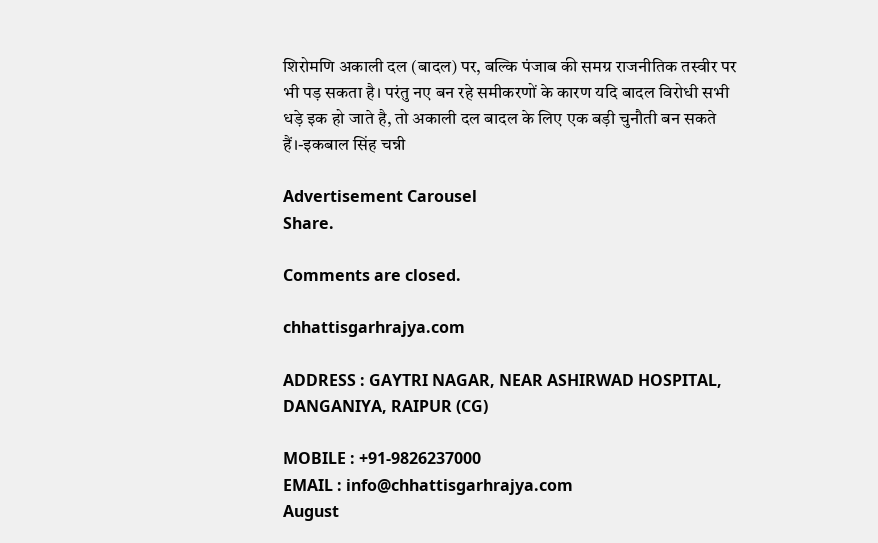शिरोमणि अकाली दल (बादल) पर, बल्कि पंजाब की समग्र राजनीतिक तस्वीर पर भी पड़ सकता है। परंतु नए बन रहे समीकरणों के कारण यदि बादल विरोधी सभी धड़े इक हो जाते है, तो अकाली दल बादल के लिए एक बड़ी चुनौती बन सकते हैं।-इकबाल सिंह चन्नी

Advertisement Carousel
Share.

Comments are closed.

chhattisgarhrajya.com

ADDRESS : GAYTRI NAGAR, NEAR ASHIRWAD HOSPITAL, DANGANIYA, RAIPUR (CG)

MOBILE : +91-9826237000
EMAIL : info@chhattisgarhrajya.com
August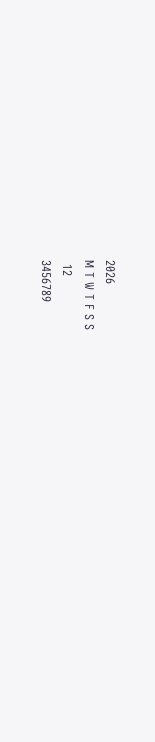2026
M T W T F S S
 12
3456789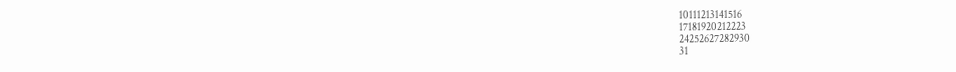10111213141516
17181920212223
24252627282930
31